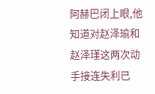阿赫巴闭上眼,他知道对赵泽瑜和赵泽瑾这两次动手接连失利已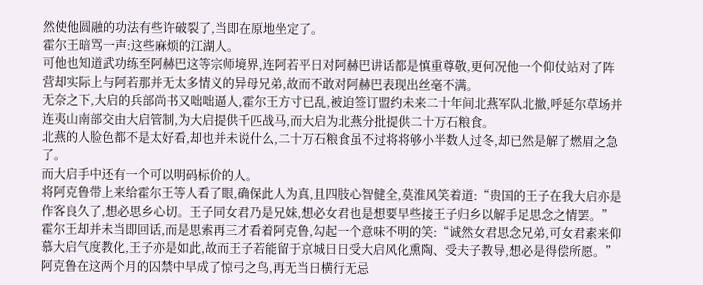然使他圆融的功法有些许破裂了,当即在原地坐定了。
霍尔王暗骂一声:这些麻烦的江湖人。
可他也知道武功练至阿赫巴这等宗师境界,连阿若平日对阿赫巴讲话都是慎重尊敬,更何况他一个仰仗站对了阵营却实际上与阿若那并无太多情义的异母兄弟,故而不敢对阿赫巴表现出丝毫不满。
无奈之下,大启的兵部尚书又咄咄逼人,霍尔王方寸已乱,被迫签订盟约未来二十年间北燕军队北撤,呼延尔草场并连夷山南部交由大启管制,为大启提供千匹战马,而大启为北燕分批提供二十万石粮食。
北燕的人脸色都不是太好看,却也并未说什么,二十万石粮食虽不过将将够小半数人过冬,却已然是解了燃眉之急了。
而大启手中还有一个可以明码标价的人。
将阿克鲁带上来给霍尔王等人看了眼,确保此人为真,且四肢心智健全,莫淮风笑着道:“贵国的王子在我大启亦是作客良久了,想必思乡心切。王子同女君乃是兄妹,想必女君也是想要早些接王子归乡以解手足思念之情罢。”
霍尔王却并未当即回话,而是思索再三才看着阿克鲁,勾起一个意味不明的笑:“诚然女君思念兄弟,可女君素来仰慕大启气度教化,王子亦是如此,故而王子若能留于京城日日受大启风化熏陶、受夫子教导,想必是得偿所愿。”
阿克鲁在这两个月的囚禁中早成了惊弓之鸟,再无当日横行无忌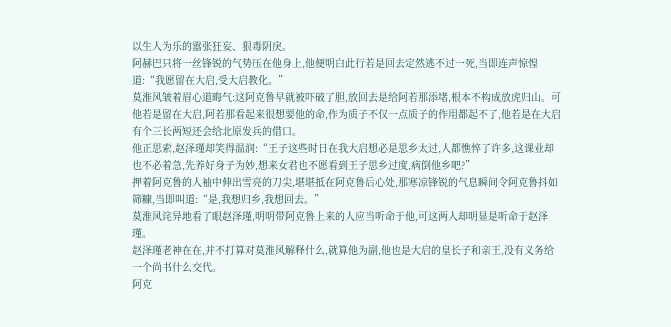以生人为乐的嚣张狂妄、狠毒阴戾。
阿赫巴只将一丝锋锐的气势压在他身上,他便明白此行若是回去定然逃不过一死,当即连声惊惶道:“我愿留在大启,受大启教化。”
莫淮风皱着眉心道晦气:这阿克鲁早就被吓破了胆,放回去是给阿若那添堵,根本不构成放虎归山。可他若是留在大启,阿若那看起来很想要他的命,作为质子不仅一点质子的作用都起不了,他若是在大启有个三长两短还会给北原发兵的借口。
他正思索,赵泽瑾却笑得温润:“王子这些时日在我大启想必是思乡太过,人都憔悴了许多,这课业却也不必着急,先养好身子为妙,想来女君也不愿看到王子思乡过度,病倒他乡吧?”
押着阿克鲁的人袖中伸出雪亮的刀尖,堪堪抵在阿克鲁后心处,那寒凉锋锐的气息瞬间令阿克鲁抖如筛糠,当即叫道:“是,我想归乡,我想回去。”
莫淮风诧异地看了眼赵泽瑾,明明带阿克鲁上来的人应当听命于他,可这两人却明显是听命于赵泽瑾。
赵泽瑾老神在在,并不打算对莫淮风解释什么,就算他为副,他也是大启的皇长子和亲王,没有义务给一个尚书什么交代。
阿克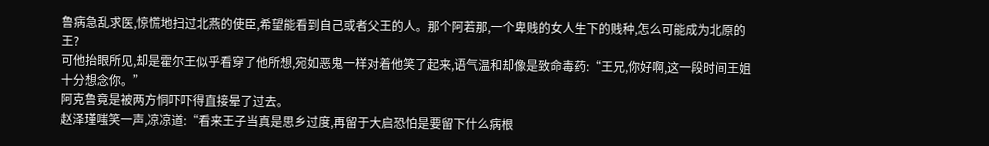鲁病急乱求医,惊慌地扫过北燕的使臣,希望能看到自己或者父王的人。那个阿若那,一个卑贱的女人生下的贱种,怎么可能成为北原的王?
可他抬眼所见,却是霍尔王似乎看穿了他所想,宛如恶鬼一样对着他笑了起来,语气温和却像是致命毒药:“王兄,你好啊,这一段时间王姐十分想念你。”
阿克鲁竟是被两方恫吓吓得直接晕了过去。
赵泽瑾嗤笑一声,凉凉道:“看来王子当真是思乡过度,再留于大启恐怕是要留下什么病根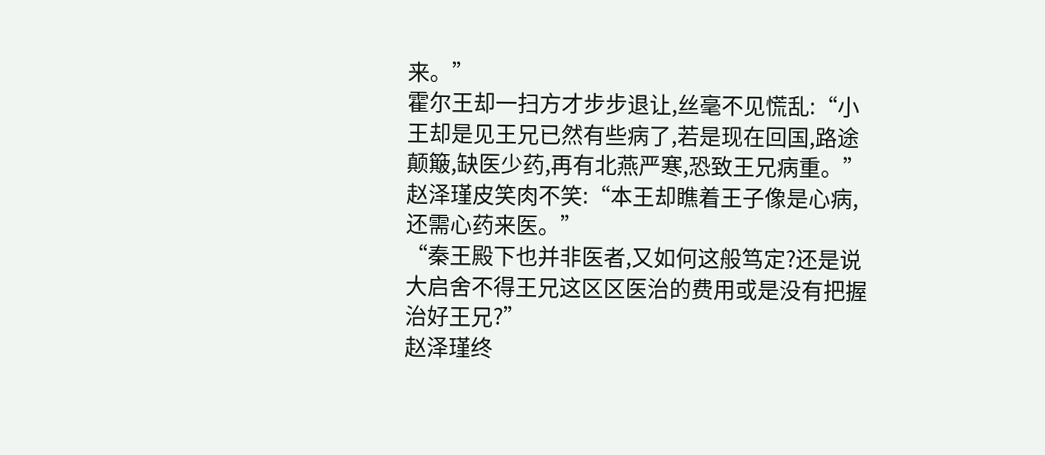来。”
霍尔王却一扫方才步步退让,丝毫不见慌乱:“小王却是见王兄已然有些病了,若是现在回国,路途颠簸,缺医少药,再有北燕严寒,恐致王兄病重。”
赵泽瑾皮笑肉不笑:“本王却瞧着王子像是心病,还需心药来医。”
“秦王殿下也并非医者,又如何这般笃定?还是说大启舍不得王兄这区区医治的费用或是没有把握治好王兄?”
赵泽瑾终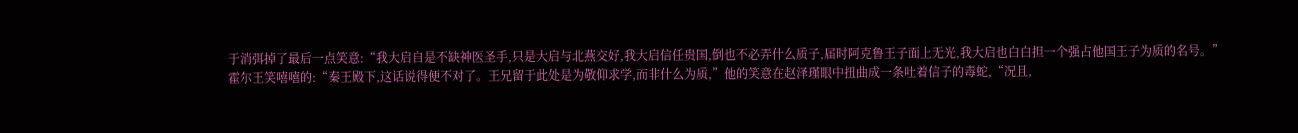于消弭掉了最后一点笑意:“我大启自是不缺神医圣手,只是大启与北燕交好,我大启信任贵国,倒也不必弄什么质子,届时阿克鲁王子面上无光,我大启也白白担一个强占他国王子为质的名号。”
霍尔王笑嘻嘻的:“秦王殿下,这话说得便不对了。王兄留于此处是为敬仰求学,而非什么为质,”他的笑意在赵泽瑾眼中扭曲成一条吐着信子的毒蛇,“况且,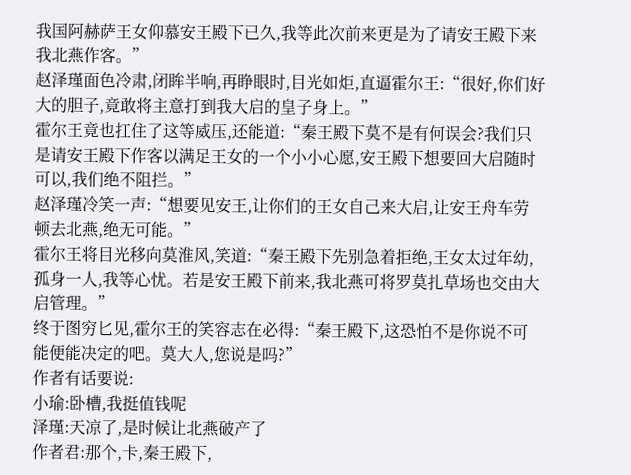我国阿赫萨王女仰慕安王殿下已久,我等此次前来更是为了请安王殿下来我北燕作客。”
赵泽瑾面色冷肃,闭眸半响,再睁眼时,目光如炬,直逼霍尔王:“很好,你们好大的胆子,竟敢将主意打到我大启的皇子身上。”
霍尔王竟也扛住了这等威压,还能道:“秦王殿下莫不是有何误会?我们只是请安王殿下作客以满足王女的一个小小心愿,安王殿下想要回大启随时可以,我们绝不阻拦。”
赵泽瑾冷笑一声:“想要见安王,让你们的王女自己来大启,让安王舟车劳顿去北燕,绝无可能。”
霍尔王将目光移向莫淮风,笑道:“秦王殿下先别急着拒绝,王女太过年幼,孤身一人,我等心忧。若是安王殿下前来,我北燕可将罗莫扎草场也交由大启管理。”
终于图穷匕见,霍尔王的笑容志在必得:“秦王殿下,这恐怕不是你说不可能便能决定的吧。莫大人,您说是吗?”
作者有话要说:
小瑜:卧槽,我挺值钱呢
泽瑾:天凉了,是时候让北燕破产了
作者君:那个,卡,秦王殿下,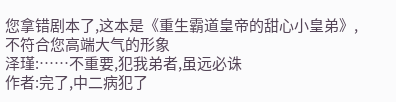您拿错剧本了,这本是《重生霸道皇帝的甜心小皇弟》,不符合您高端大气的形象
泽瑾:……不重要,犯我弟者,虽远必诛
作者:完了,中二病犯了